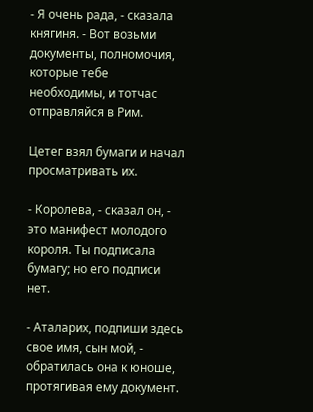- Я очень рада, - сказала княгиня. - Вот возьми документы, полномочия, которые тебе необходимы, и тотчас отправляйся в Рим.

Цетег взял бумаги и начал просматривать их.

- Королева, - сказал он, - это манифест молодого короля. Ты подписала бумагу; но его подписи нет.

- Аталарих, подпиши здесь свое имя, сын мой, - обратилась она к юноше, протягивая ему документ.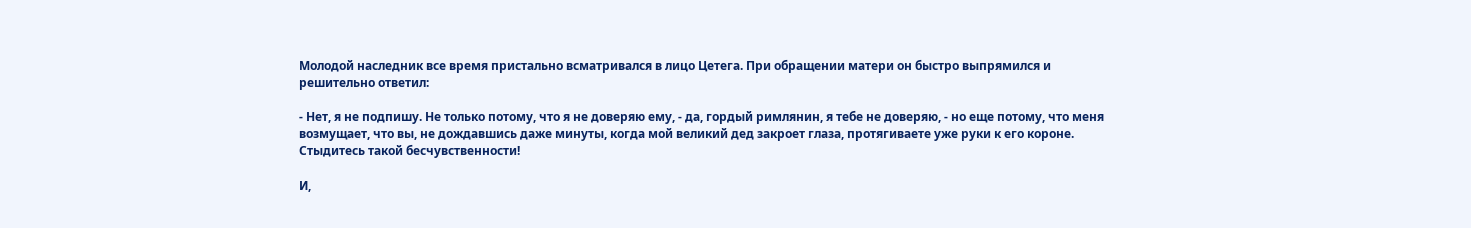Молодой наследник все время пристально всматривался в лицо Цетега. При обращении матери он быстро выпрямился и решительно ответил:

- Нет, я не подпишу. Не только потому, что я не доверяю ему, - да, гордый римлянин, я тебе не доверяю, - но еще потому, что меня возмущает, что вы, не дождавшись даже минуты, когда мой великий дед закроет глаза, протягиваете уже руки к его короне. Стыдитесь такой бесчувственности!

И,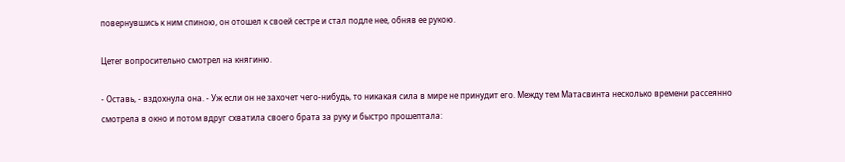повернувшись к ним спиною, он отошел к своей сестре и стал подле нее, обняв ее рукою.

Цетег вопросительно смотрел на княгиню.

- Оставь, - вздохнула она. - Уж если он не захочет чего-нибудь, то никакая сила в мире не принудит его. Между тем Матасвинта несколько времени рассеянно смотрела в окно и потом вдруг схватила своего брата за руку и быстро прошептала: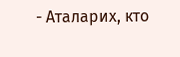- Аталарих, кто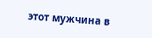этот мужчина в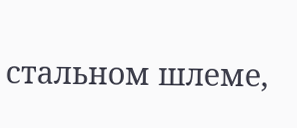стальном шлеме,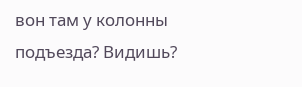вон там у колонны подъезда? Видишь?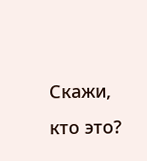Скажи, кто это?